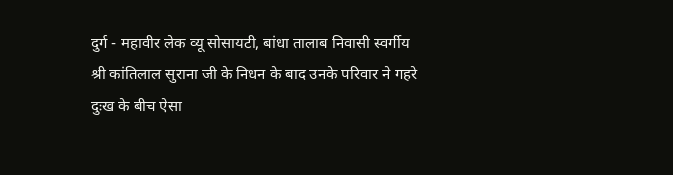दुर्ग - महावीर लेक व्यू सोसायटी, बांधा तालाब निवासी स्वर्गीय श्री कांतिलाल सुराना जी के निधन के बाद उनके परिवार ने गहरे दुःख के बीच ऐसा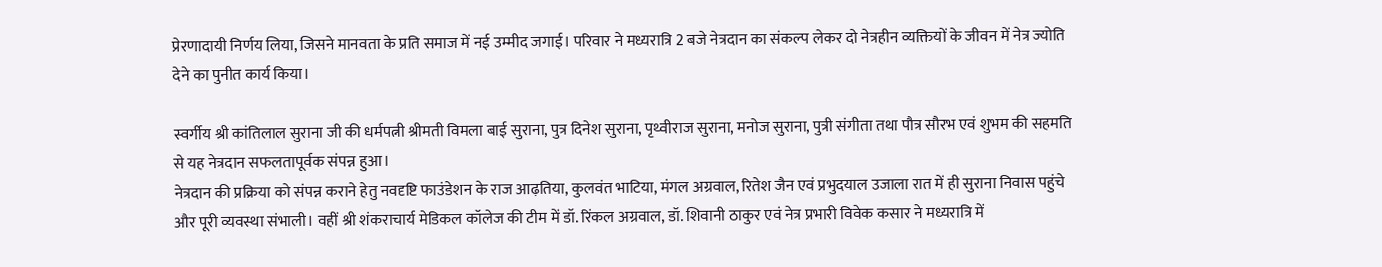प्रेरणादायी निर्णय लिया, जिसने मानवता के प्रति समाज में नई उम्मीद जगाई। परिवार ने मध्यरात्रि 2 बजे नेत्रदान का संकल्प लेकर दो नेत्रहीन व्यक्तियों के जीवन में नेत्र ज्योति देने का पुनीत कार्य किया।

स्वर्गीय श्री कांतिलाल सुराना जी की धर्मपत्नी श्रीमती विमला बाई सुराना, पुत्र दिनेश सुराना, पृथ्वीराज सुराना, मनोज सुराना, पुत्री संगीता तथा पौत्र सौरभ एवं शुभम की सहमति से यह नेत्रदान सफलतापूर्वक संपन्न हुआ।
नेत्रदान की प्रक्रिया को संपन्न कराने हेतु नवदृष्टि फाउंडेशन के राज आढ़तिया, कुलवंत भाटिया, मंगल अग्रवाल, रितेश जैन एवं प्रभुदयाल उजाला रात में ही सुराना निवास पहुंचे और पूरी व्यवस्था संभाली। वहीं श्री शंकराचार्य मेडिकल कॉलेज की टीम में डॉ. रिंकल अग्रवाल, डॉ. शिवानी ठाकुर एवं नेत्र प्रभारी विवेक कसार ने मध्यरात्रि में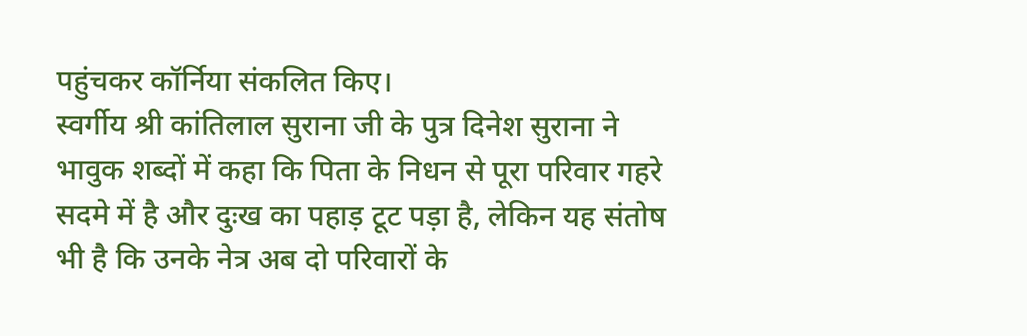पहुंचकर कॉर्निया संकलित किए।
स्वर्गीय श्री कांतिलाल सुराना जी के पुत्र दिनेश सुराना ने भावुक शब्दों में कहा कि पिता के निधन से पूरा परिवार गहरे सदमे में है और दुःख का पहाड़ टूट पड़ा है, लेकिन यह संतोष भी है कि उनके नेत्र अब दो परिवारों के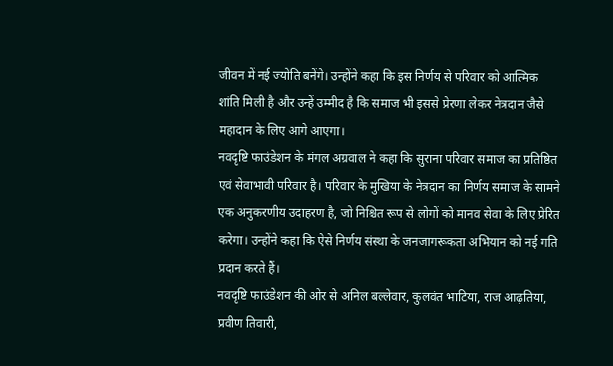जीवन में नई ज्योति बनेंगे। उन्होंने कहा कि इस निर्णय से परिवार को आत्मिक शांति मिली है और उन्हें उम्मीद है कि समाज भी इससे प्रेरणा लेकर नेत्रदान जैसे महादान के लिए आगे आएगा।
नवदृष्टि फाउंडेशन के मंगल अग्रवाल ने कहा कि सुराना परिवार समाज का प्रतिष्ठित एवं सेवाभावी परिवार है। परिवार के मुखिया के नेत्रदान का निर्णय समाज के सामने एक अनुकरणीय उदाहरण है, जो निश्चित रूप से लोगों को मानव सेवा के लिए प्रेरित करेगा। उन्होंने कहा कि ऐसे निर्णय संस्था के जनजागरूकता अभियान को नई गति प्रदान करते हैं।
नवदृष्टि फाउंडेशन की ओर से अनिल बल्लेवार, कुलवंत भाटिया, राज आढ़तिया, प्रवीण तिवारी,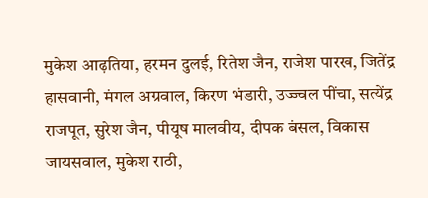मुकेश आढ़तिया, हरमन दुलई, रितेश जैन, राजेश पारख, जितेंद्र हासवानी, मंगल अग्रवाल, किरण भंडारी, उज्ज्वल पींचा, सत्येंद्र राजपूत, सुरेश जैन, पीयूष मालवीय, दीपक बंसल, विकास जायसवाल, मुकेश राठी,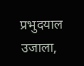प्रभुदयाल उजाला,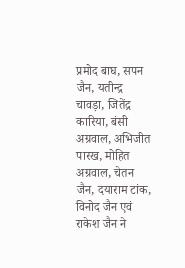प्रमोद बाघ, सपन जैन, यतीन्द्र चावड़ा, जितेंद्र कारिया, बंसी अग्रवाल, अभिजीत पारख, मोहित अग्रवाल, चेतन जैन, दयाराम टांक, विनोद जैन एवं राकेश जैन ने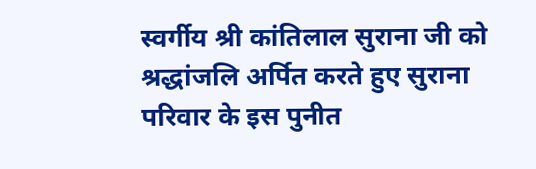स्वर्गीय श्री कांतिलाल सुराना जी को श्रद्धांजलि अर्पित करते हुए सुराना परिवार के इस पुनीत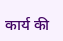कार्य की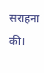सराहना की।